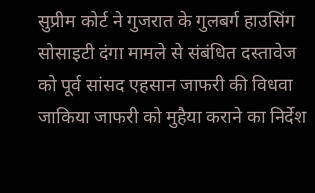सुप्रीम कोर्ट ने गुजरात के गुलबर्ग हाउसिंग सोसाइटी दंगा मामले से संबंधित दस्तावेज को पूर्व सांसद एहसान जाफरी की विधवा जाकिया जाफरी को मुहैया कराने का निर्देश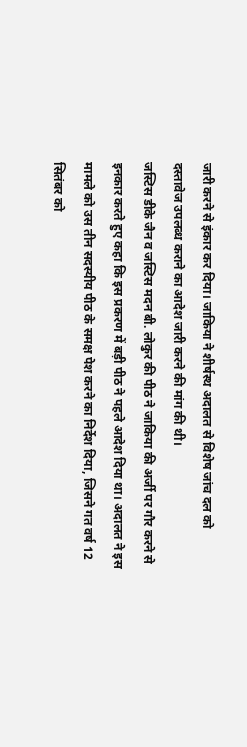जारी करने से इंकार कर दिया। जाकिया ने शीर्षस्थ अदालत से विशेष जांच दल को दस्तावेज उपलब्ध कराने का आदेश जारी करने की मांग की थी।
जस्टिस डीके जैन व जस्टिस मदन बी. लोकुर की पीठ ने जाकिया की अर्जी पर गौर करने से इनकार करते हुए कहा कि इस प्रकरण में बड़ी पीठ ने पहले आदेश दिया था। अदालत ने इस मामले को उस तीन सदस्यीय पीठ के समक्ष पेश करने का निर्देश दिया, जिसने गत वर्ष 12 सितंबर को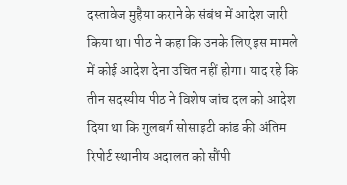दस्तावेज मुहैया कराने के संबंध में आदेश जारी किया था। पीठ ने कहा कि उनके लिए इस मामले में कोई आदेश देना उचित नहीं होगा। याद रहे कि तीन सदस्यीय पीठ ने विशेष जांच दल को आदेश दिया था कि गुलबर्ग सोसाइटी कांड की अंतिम रिपोर्ट स्थानीय अदालत को सौंपी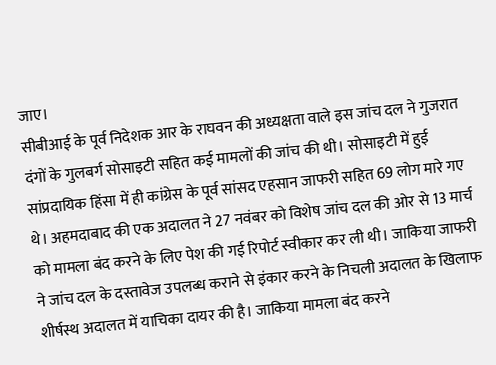जाए।
सीबीआई के पूर्व निदेशक आर के राघवन की अध्यक्षता वाले इस जांच दल ने गुजरात दंगों के गुलबर्ग सोसाइटी सहित कई मामलों की जांच की थी। सोसाइटी में हुई सांप्रदायिक हिंसा में ही कांग्रेस के पूर्व सांसद एहसान जाफरी सहित 69 लोग मारे गए थे। अहमदाबाद की एक अदालत ने 27 नवंबर को विशेष जांच दल की ओर से 13 मार्च को मामला बंद करने के लिए पेश की गई रिपोर्ट स्वीकार कर ली थी। जाकिया जाफरी ने जांच दल के दस्तावेज उपलब्ध कराने से इंकार करने के निचली अदालत के खिलाफ शीर्षस्थ अदालत में याचिका दायर की है। जाकिया मामला बंद करने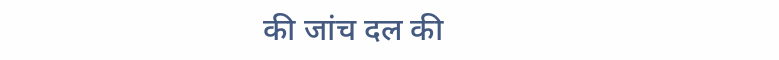की जांच दल की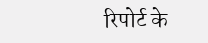रिपोर्ट के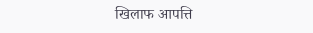खिलाफ आपत्ति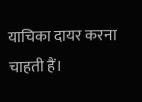याचिका दायर करना चाहती हैं।